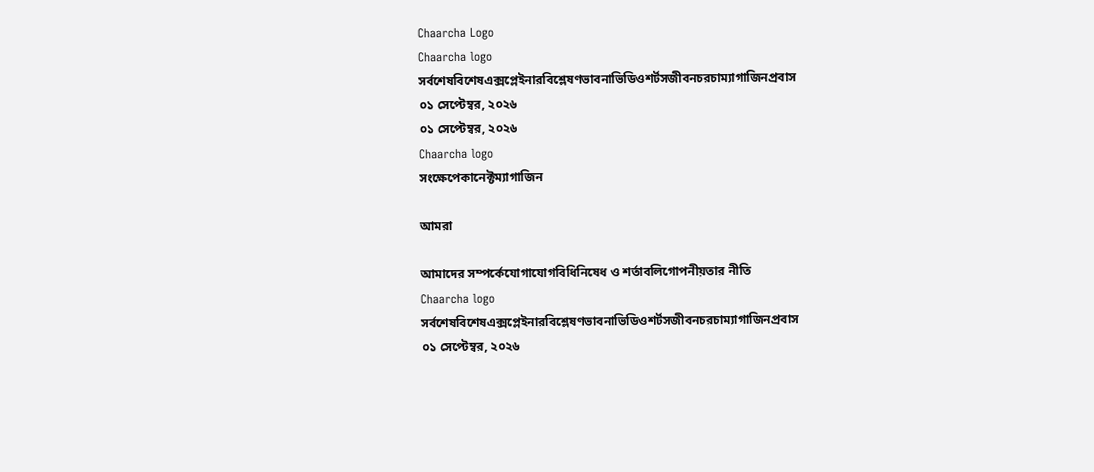Chaarcha Logo
Chaarcha logo
সর্বশেষবিশেষএক্সপ্লেইনারবিশ্লেষণভাবনাভিডিওশর্টসজীবনচরচাম্যাগাজিনপ্রবাস
০১ সেপ্টেম্বর, ২০২৬
০১ সেপ্টেম্বর, ২০২৬
Chaarcha logo
সংক্ষেপেকানেক্টম্যাগাজিন

আমরা

আমাদের সম্পর্কেযোগাযোগবিধিনিষেধ ও শর্তাবলিগোপনীয়তার নীতি
Chaarcha logo
সর্বশেষবিশেষএক্সপ্লেইনারবিশ্লেষণভাবনাভিডিওশর্টসজীবনচরচাম্যাগাজিনপ্রবাস
০১ সেপ্টেম্বর, ২০২৬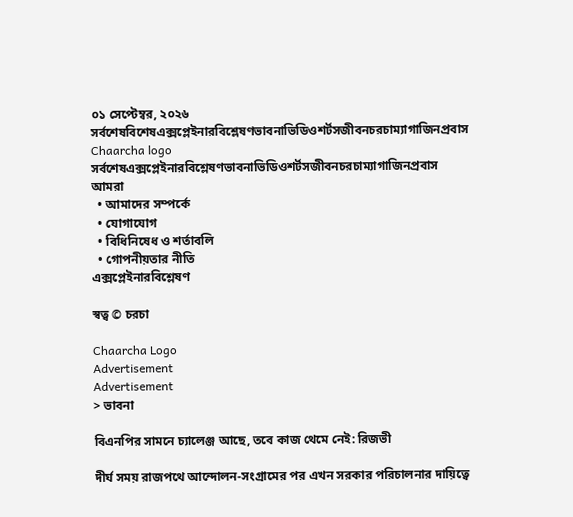০১ সেপ্টেম্বর, ২০২৬
সর্বশেষবিশেষএক্সপ্লেইনারবিশ্লেষণভাবনাভিডিওশর্টসজীবনচরচাম্যাগাজিনপ্রবাস
Chaarcha logo
সর্বশেষএক্সপ্লেইনারবিশ্লেষণভাবনাভিডিওশর্টসজীবনচরচাম্যাগাজিনপ্রবাস
আমরা
  • আমাদের সম্পর্কে
  • যোগাযোগ
  • বিধিনিষেধ ও শর্তাবলি
  • গোপনীয়তার নীতি
এক্সপ্লেইনারবিশ্লেষণ

স্বত্ব © চরচা

Chaarcha Logo
Advertisement
Advertisement
> ভাবনা

বিএনপির সামনে চ্যালেঞ্জ আছে, তবে কাজ থেমে নেই: রিজভী

দীর্ঘ সময় রাজপথে আন্দোলন-সংগ্রামের পর এখন সরকার পরিচালনার দায়িত্বে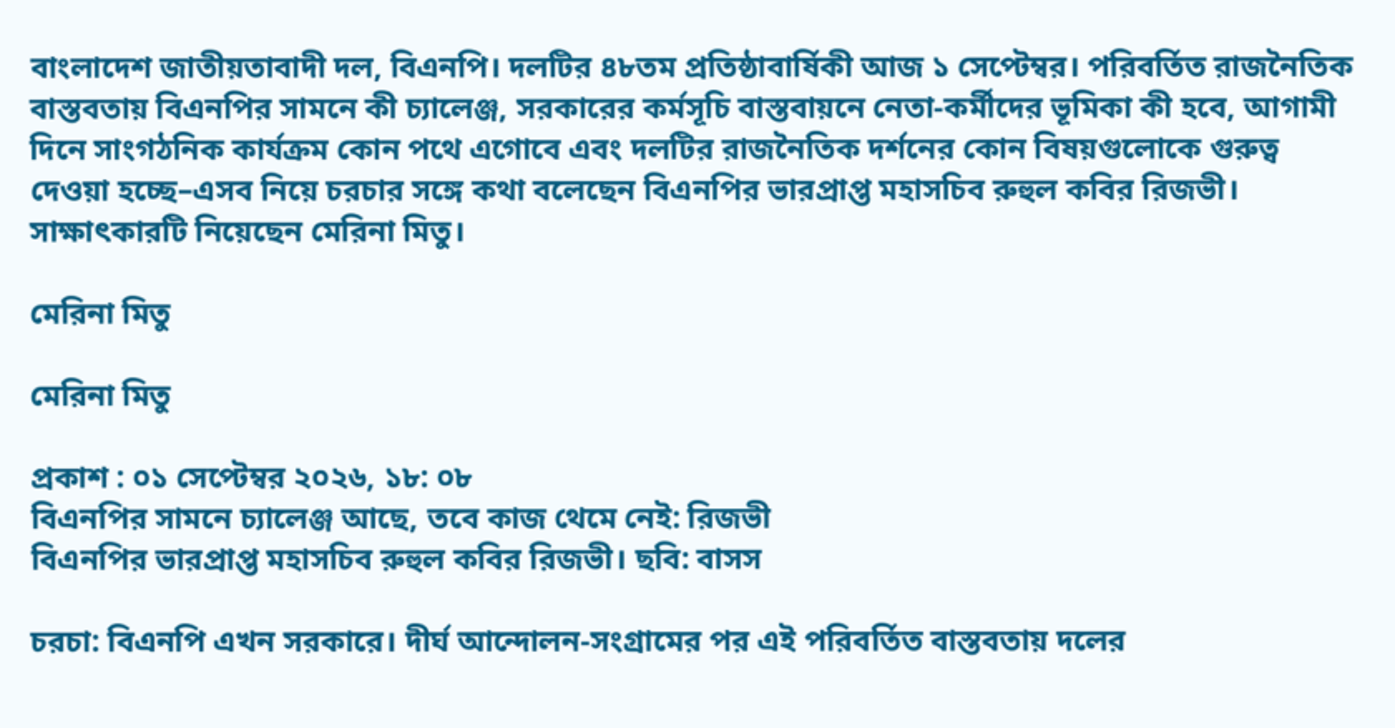বাংলাদেশ জাতীয়তাবাদী দল, বিএনপি। দলটির ৪৮তম প্রতিষ্ঠাবার্ষিকী আজ ১ সেপ্টেম্বর। পরিবর্তিত রাজনৈতিক বাস্তবতায় বিএনপির সামনে কী চ্যালেঞ্জ, সরকারের কর্মসূচি বাস্তবায়নে নেতা-কর্মীদের ভূমিকা কী হবে, আগামী দিনে সাংগঠনিক কার্যক্রম কোন পথে এগোবে এবং দলটির রাজনৈতিক দর্শনের কোন বিষয়গুলোকে গুরুত্ব দেওয়া হচ্ছে–এসব নিয়ে চরচার সঙ্গে কথা বলেছেন বিএনপির ভারপ্রাপ্ত মহাসচিব রুহুল কবির রিজভী। সাক্ষাৎকারটি নিয়েছেন মেরিনা মিতু।

মেরিনা মিতু

মেরিনা মিতু

প্রকাশ : ০১ সেপ্টেম্বর ২০২৬, ১৮: ০৮
বিএনপির সামনে চ্যালেঞ্জ আছে, তবে কাজ থেমে নেই: রিজভী
বিএনপির ভারপ্রাপ্ত মহাসচিব রুহুল কবির রিজভী। ছবি: বাসস

চরচা: বিএনপি এখন সরকারে। দীর্ঘ আন্দোলন-সংগ্রামের পর এই পরিবর্তিত বাস্তবতায় দলের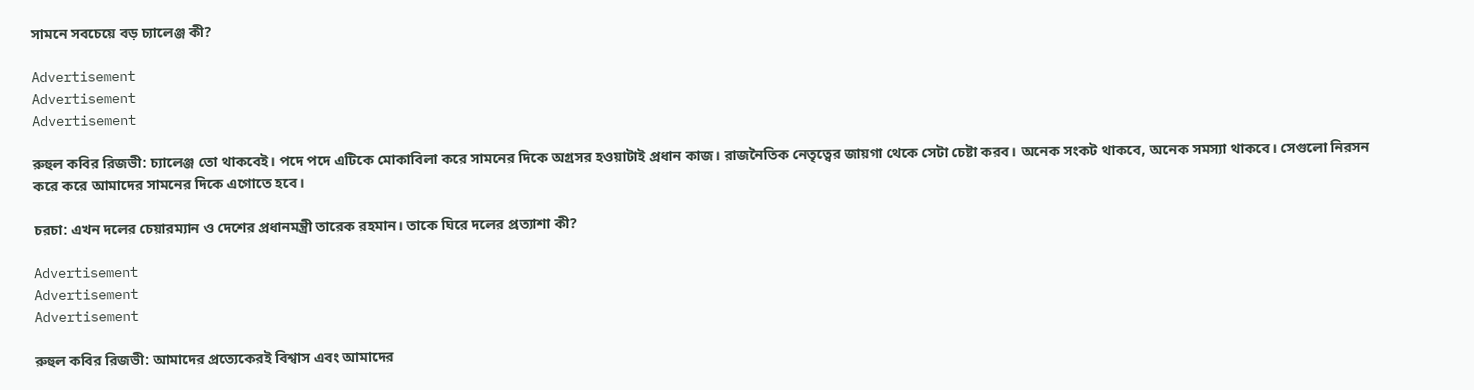সামনে সবচেয়ে বড় চ্যালেঞ্জ কী?

Advertisement
Advertisement
Advertisement

রুহুল কবির রিজভী: চ্যালেঞ্জ তো থাকবেই। পদে পদে এটিকে মোকাবিলা করে সামনের দিকে অগ্রসর হওয়াটাই প্রধান কাজ। রাজনৈতিক নেতৃত্বের জায়গা থেকে সেটা চেষ্টা করব। অনেক সংকট থাকবে, অনেক সমস্যা থাকবে। সেগুলো নিরসন করে করে আমাদের সামনের দিকে এগোতে হবে।

চরচা: এখন দলের চেয়ারম্যান ও দেশের প্রধানমন্ত্রী তারেক রহমান। তাকে ঘিরে দলের প্রত্যাশা কী?

Advertisement
Advertisement
Advertisement

রুহুল কবির রিজভী: আমাদের প্রত্যেকেরই বিশ্বাস এবং আমাদের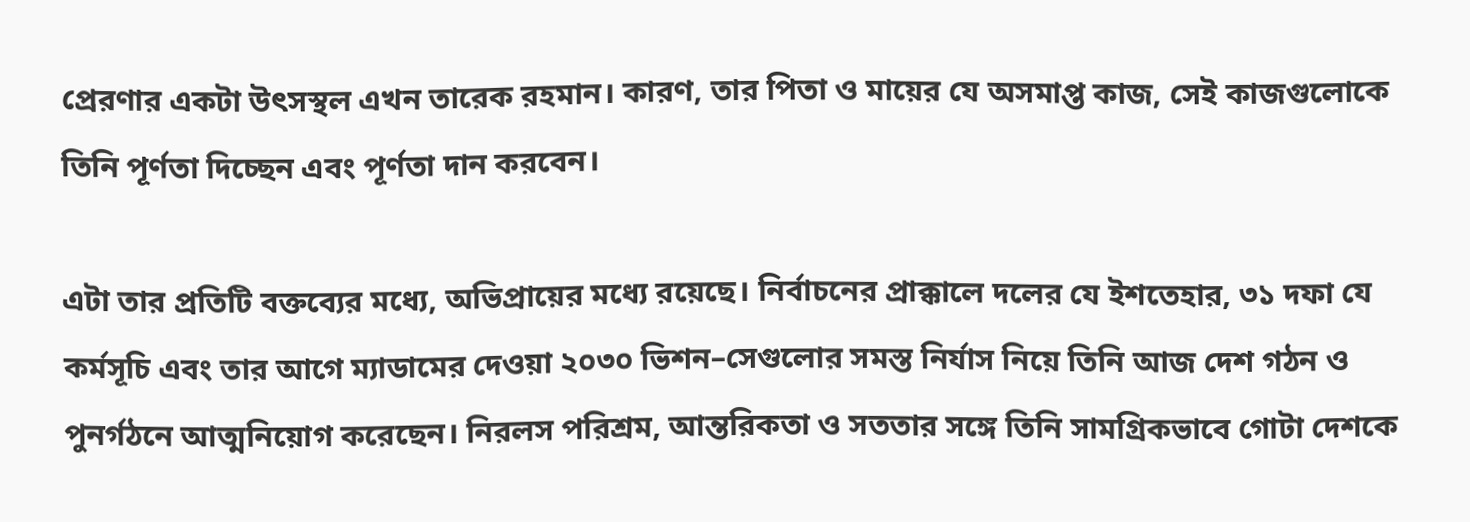প্রেরণার একটা উৎসস্থল এখন তারেক রহমান। কারণ, তার পিতা ও মায়ের যে অসমাপ্ত কাজ, সেই কাজগুলোকে তিনি পূর্ণতা দিচ্ছেন এবং পূর্ণতা দান করবেন।

এটা তার প্রতিটি বক্তব্যের মধ্যে, অভিপ্রায়ের মধ্যে রয়েছে। নির্বাচনের প্রাক্কালে দলের যে ইশতেহার, ৩১ দফা যে কর্মসূচি এবং তার আগে ম্যাডামের দেওয়া ২০৩০ ভিশন–সেগুলোর সমস্ত নির্যাস নিয়ে তিনি আজ দেশ গঠন ও পুনর্গঠনে আত্মনিয়োগ করেছেন। নিরলস পরিশ্রম, আন্তরিকতা ও সততার সঙ্গে তিনি সামগ্রিকভাবে গোটা দেশকে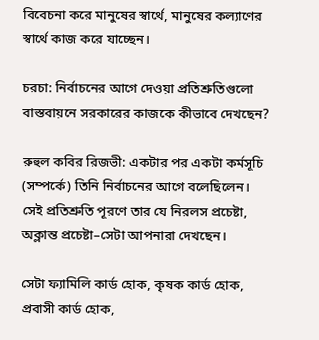বিবেচনা করে মানুষের স্বার্থে, মানুষের কল্যাণের স্বার্থে কাজ করে যাচ্ছেন।

চরচা: নির্বাচনের আগে দেওয়া প্রতিশ্রুতিগুলো বাস্তবায়নে সরকারের কাজকে কীভাবে দেখছেন?

রুহুল কবির রিজভী: একটার পর একটা কর্মসূচি (সম্পর্কে) তিনি নির্বাচনের আগে বলেছিলেন। সেই প্রতিশ্রুতি পূরণে তার যে নিরলস প্রচেষ্টা, অক্লান্ত প্রচেষ্টা–সেটা আপনারা দেখছেন।

সেটা ফ্যামিলি কার্ড হোক, কৃষক কার্ড হোক, প্রবাসী কার্ড হোক,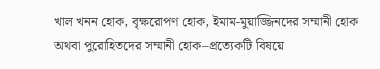খাল খনন হোক, বৃক্ষরোপণ হোক, ইমাম-মুয়াজ্জিনদের সম্মানী হোক অথবা পুরোহিতদের সম্মানী হোক–প্রত্যেকটি বিষয়ে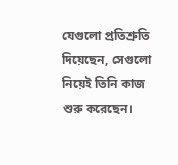যেগুলো প্রতিশ্রুতি দিয়েছেন, সেগুলো নিয়েই তিনি কাজ শুরু করেছেন।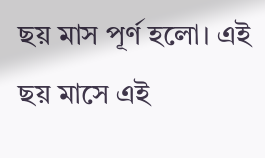ছয় মাস পূর্ণ হলো। এই ছয় মাসে এই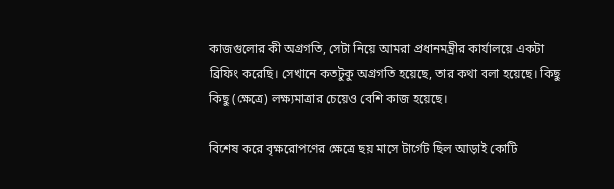কাজগুলোর কী অগ্রগতি, সেটা নিয়ে আমরা প্রধানমন্ত্রীর কার্যালয়ে একটা ব্রিফিং করেছি। সেখানে কতটুকু অগ্রগতি হয়েছে, তার কথা বলা হয়েছে। কিছু কিছু (ক্ষেত্রে) লক্ষ্যমাত্রার চেয়েও বেশি কাজ হয়েছে।

বিশেষ করে বৃক্ষরোপণের ক্ষেত্রে ছয় মাসে টার্গেট ছিল আড়াই কোটি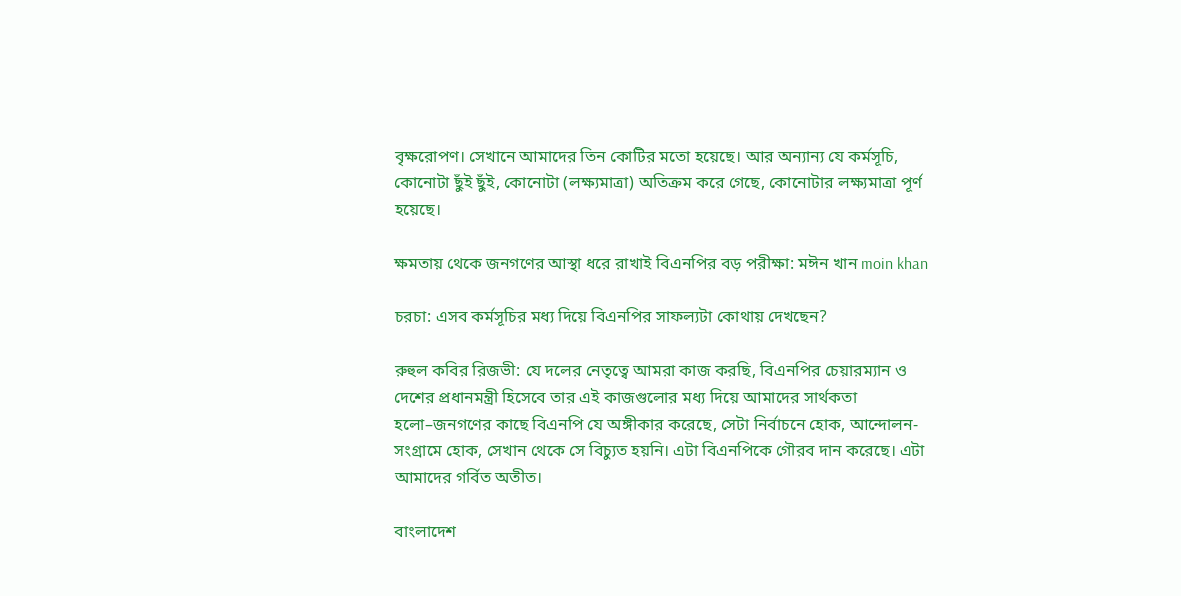বৃক্ষরোপণ। সেখানে আমাদের তিন কোটির মতো হয়েছে। আর অন্যান্য যে কর্মসূচি, কোনোটা ছুঁই ছুঁই, কোনোটা (লক্ষ্যমাত্রা) অতিক্রম করে গেছে, কোনোটার লক্ষ্যমাত্রা পূর্ণ হয়েছে।

ক্ষমতায় থেকে জনগণের আস্থা ধরে রাখাই বিএনপির বড় পরীক্ষা: মঈন খান moin khan

চরচা: এসব কর্মসূচির মধ্য দিয়ে বিএনপির সাফল্যটা কোথায় দেখছেন?

রুহুল কবির রিজভী: যে দলের নেতৃত্বে আমরা কাজ করছি, বিএনপির চেয়ারম্যান ও দেশের প্রধানমন্ত্রী হিসেবে তার এই কাজগুলোর মধ্য দিয়ে আমাদের সার্থকতা হলো–জনগণের কাছে বিএনপি যে অঙ্গীকার করেছে, সেটা নির্বাচনে হোক, আন্দোলন-সংগ্রামে হোক, সেখান থেকে সে বিচ্যুত হয়নি। এটা বিএনপিকে গৌরব দান করেছে। এটা আমাদের গর্বিত অতীত।

বাংলাদেশ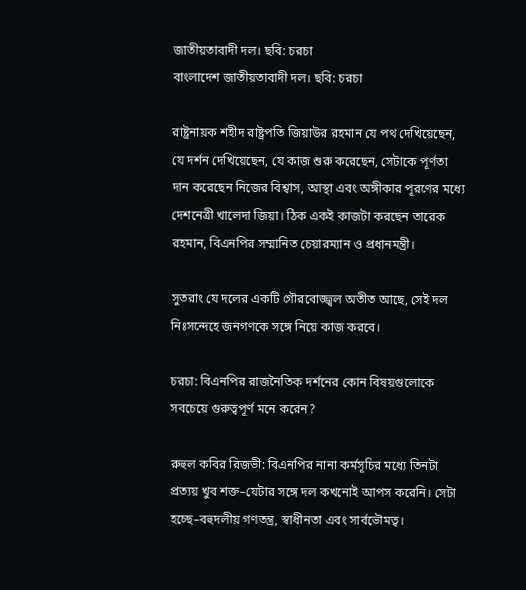জাতীয়তাবাদী দল। ছবি: চরচা
বাংলাদেশ জাতীয়তাবাদী দল। ছবি: চরচা

রাষ্ট্রনায়ক শহীদ রাষ্ট্রপতি জিয়াউর রহমান যে পথ দেখিয়েছেন, যে দর্শন দেখিয়েছেন, যে কাজ শুরু করেছেন, সেটাকে পূর্ণতা দান করেছেন নিজের বিশ্বাস, আস্থা এবং অঙ্গীকার পূরণের মধ্যে দেশনেত্রী খালেদা জিয়া। ঠিক একই কাজটা করছেন তারেক রহমান, বিএনপির সম্মানিত চেয়ারম্যান ও প্রধানমন্ত্রী।

সুতরাং যে দলের একটি গৌরবোজ্জ্বল অতীত আছে, সেই দল নিঃসন্দেহে জনগণকে সঙ্গে নিয়ে কাজ করবে।

চরচা: বিএনপির রাজনৈতিক দর্শনের কোন বিষয়গুলোকে সবচেয়ে গুরুত্বপূর্ণ মনে করেন?

রুহুল কবির রিজভী: বিএনপির নানা কর্মসূচির মধ্যে তিনটা প্রত্যয় খুব শক্ত–যেটার সঙ্গে দল কখনোই আপস করেনি। সেটা হচ্ছে–বহুদলীয় গণতন্ত্র, স্বাধীনতা এবং সার্বভৌমত্ব।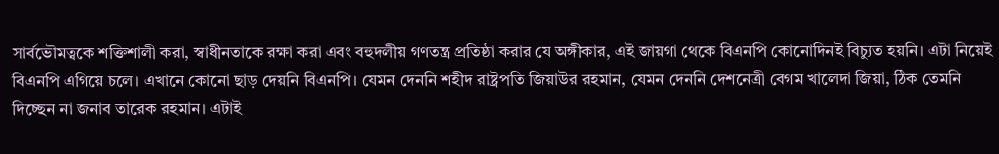সার্বভৌমত্বকে শক্তিশালী করা, স্বাধীনতাকে রক্ষা করা এবং বহুদলীয় গণতন্ত্র প্রতিষ্ঠা করার যে অঙ্গীকার, এই জায়গা থেকে বিএনপি কোনোদিনই বিচ্যুত হয়নি। এটা নিয়েই বিএনপি এগিয়ে চলে। এখানে কোনো ছাড় দেয়নি বিএনপি। যেমন দেননি শহীদ রাষ্ট্রপতি জিয়াউর রহমান, যেমন দেননি দেশনেত্রী বেগম খালেদা জিয়া, ঠিক তেমনি দিচ্ছেন না জনাব তারেক রহমান। এটাই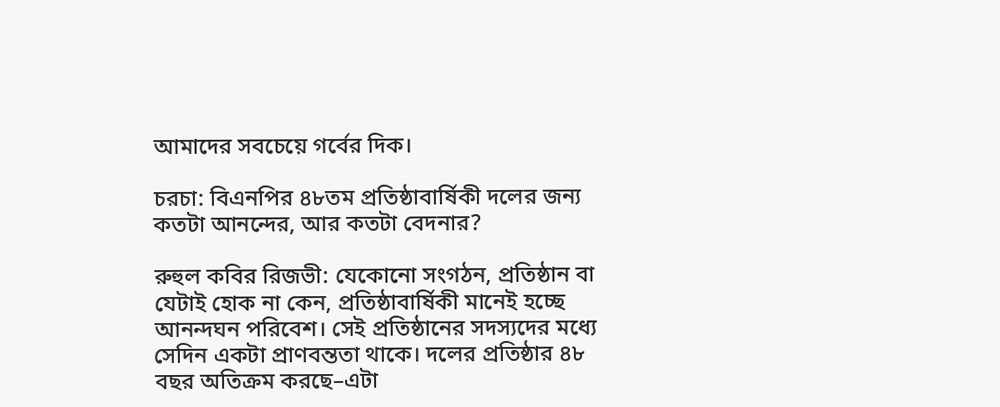আমাদের সবচেয়ে গর্বের দিক।

চরচা: বিএনপির ৪৮তম প্রতিষ্ঠাবার্ষিকী দলের জন্য কতটা আনন্দের, আর কতটা বেদনার?

রুহুল কবির রিজভী: যেকোনো সংগঠন, প্রতিষ্ঠান বা যেটাই হোক না কেন, প্রতিষ্ঠাবার্ষিকী মানেই হচ্ছে আনন্দঘন পরিবেশ। সেই প্রতিষ্ঠানের সদস্যদের মধ্যে সেদিন একটা প্রাণবন্ততা থাকে। দলের প্রতিষ্ঠার ৪৮ বছর অতিক্রম করছে–এটা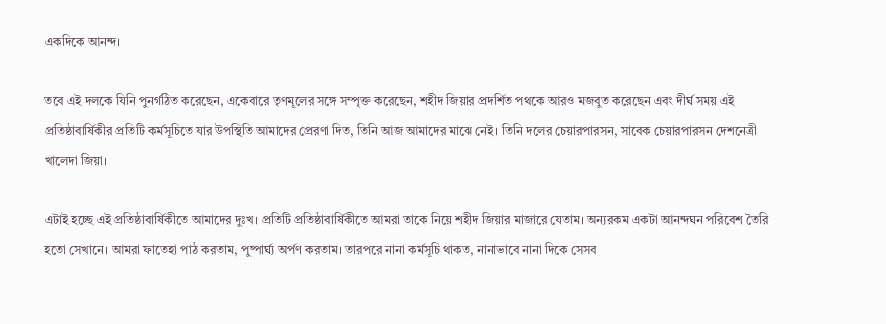একদিকে আনন্দ।

তবে এই দলকে যিনি পুনর্গঠিত করেছেন, একেবারে তৃণমূলের সঙ্গে সম্পৃক্ত করেছেন, শহীদ জিয়ার প্রদর্শিত পথকে আরও মজবুত করেছেন এবং দীর্ঘ সময় এই প্রতিষ্ঠাবার্ষিকীর প্রতিটি কর্মসূচিতে যার উপস্থিতি আমাদের প্রেরণা দিত, তিনি আজ আমাদের মাঝে নেই। তিনি দলের চেয়ারপারসন, সাবেক চেয়ারপারসন দেশনেত্রী খালেদা জিয়া।

এটাই হচ্ছে এই প্রতিষ্ঠাবার্ষিকীতে আমাদের দুঃখ। প্রতিটি প্রতিষ্ঠাবার্ষিকীতে আমরা তাকে নিয়ে শহীদ জিয়ার মাজারে যেতাম। অন্যরকম একটা আনন্দঘন পরিবেশ তৈরি হতো সেখানে। আমরা ফাতেহা পাঠ করতাম, পুষ্পার্ঘ্য অর্পণ করতাম। তারপরে নানা কর্মসূচি থাকত, নানাভাবে নানা দিকে সেসব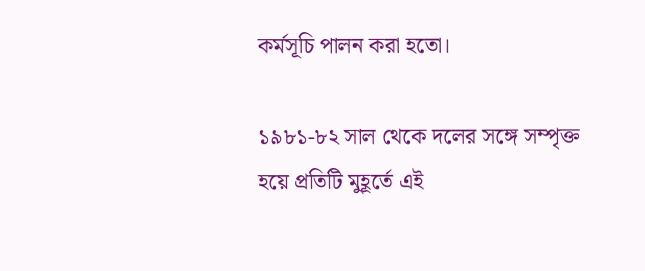কর্মসূচি পালন করা হতো।

১৯৮১-৮২ সাল থেকে দলের সঙ্গে সম্পৃক্ত হয়ে প্রতিটি মুহূর্তে এই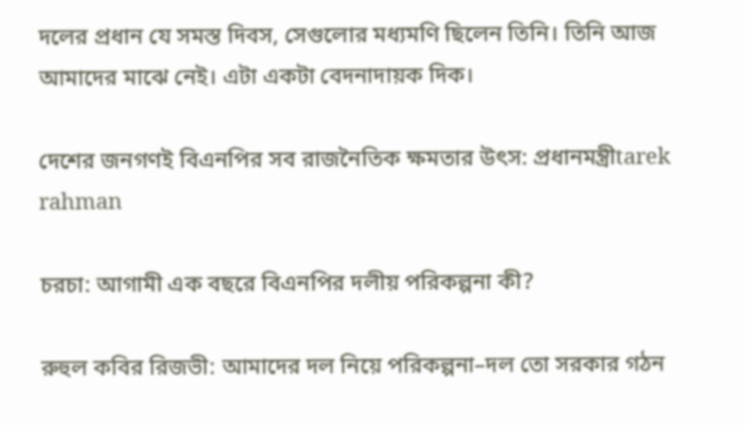দলের প্রধান যে সমস্ত দিবস, সেগুলোর মধ্যমণি ছিলেন তিনি। তিনি আজ আমাদের মাঝে নেই। এটা একটা বেদনাদায়ক দিক।

দেশের জনগণই বিএনপির সব রাজনৈতিক ক্ষমতার উৎস: প্রধানমন্ত্রীtarek rahman

চরচা: আগামী এক বছরে বিএনপির দলীয় পরিকল্পনা কী?

রুহুল কবির রিজভী: আমাদের দল নিয়ে পরিকল্পনা–দল তো সরকার গঠন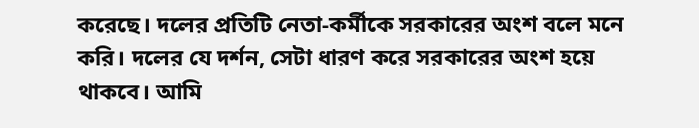করেছে। দলের প্রতিটি নেতা-কর্মীকে সরকারের অংশ বলে মনে করি। দলের যে দর্শন, সেটা ধারণ করে সরকারের অংশ হয়ে থাকবে। আমি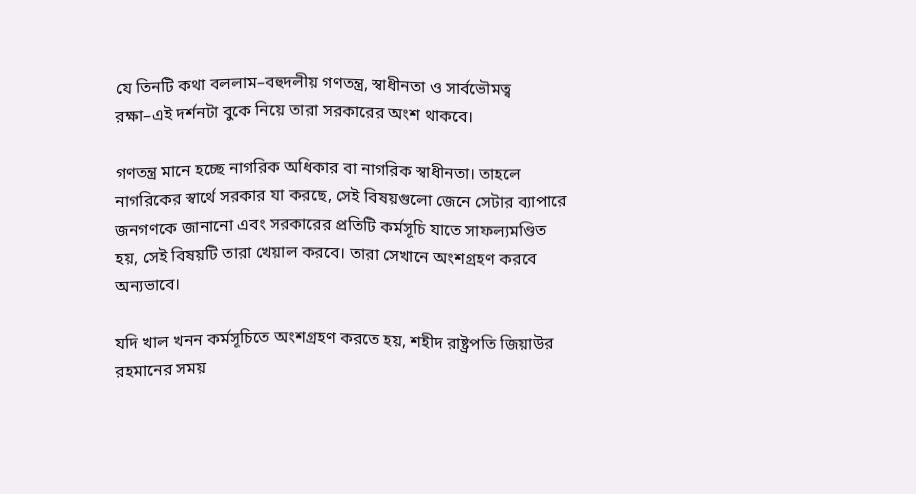যে তিনটি কথা বললাম–বহুদলীয় গণতন্ত্র, স্বাধীনতা ও সার্বভৌমত্ব রক্ষা–এই দর্শনটা বুকে নিয়ে তারা সরকারের অংশ থাকবে।

গণতন্ত্র মানে হচ্ছে নাগরিক অধিকার বা নাগরিক স্বাধীনতা। তাহলে নাগরিকের স্বার্থে সরকার যা করছে, সেই বিষয়গুলো জেনে সেটার ব্যাপারে জনগণকে জানানো এবং সরকারের প্রতিটি কর্মসূচি যাতে সাফল্যমণ্ডিত হয়, সেই বিষয়টি তারা খেয়াল করবে। তারা সেখানে অংশগ্রহণ করবে অন্যভাবে।

যদি খাল খনন কর্মসূচিতে অংশগ্রহণ করতে হয়, শহীদ রাষ্ট্রপতি জিয়াউর রহমানের সময়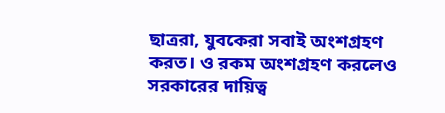ছাত্ররা, যুবকেরা সবাই অংশগ্রহণ করত। ও রকম অংশগ্রহণ করলেও সরকারের দায়িত্ব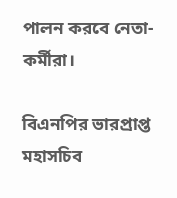পালন করবে নেতা-কর্মীরা।

বিএনপির ভারপ্রাপ্ত মহাসচিব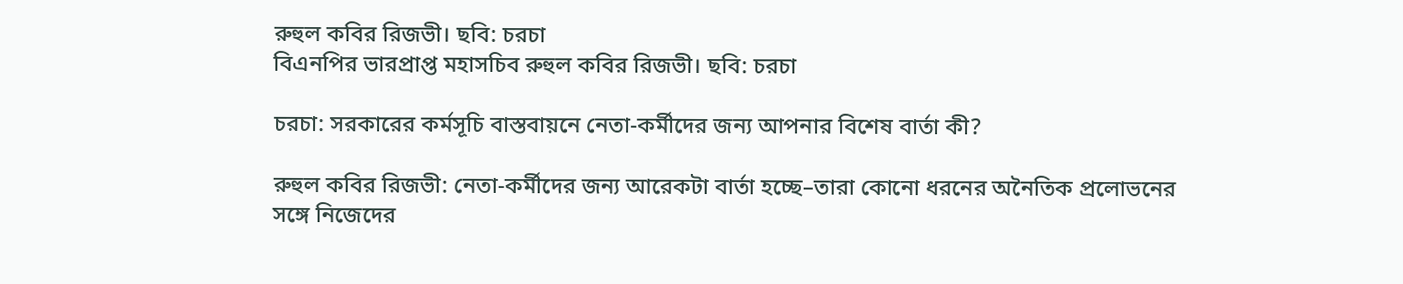রুহুল কবির রিজভী। ছবি: চরচা
বিএনপির ভারপ্রাপ্ত মহাসচিব রুহুল কবির রিজভী। ছবি: চরচা

চরচা: সরকারের কর্মসূচি বাস্তবায়নে নেতা-কর্মীদের জন্য আপনার বিশেষ বার্তা কী?

রুহুল কবির রিজভী: নেতা-কর্মীদের জন্য আরেকটা বার্তা হচ্ছে–তারা কোনো ধরনের অনৈতিক প্রলোভনের সঙ্গে নিজেদের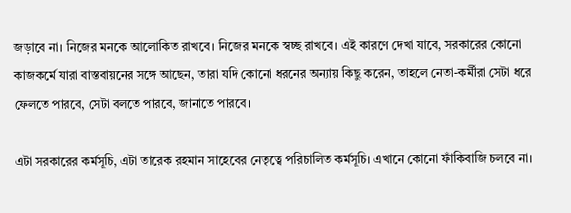জড়াবে না। নিজের মনকে আলোকিত রাখবে। নিজের মনকে স্বচ্ছ রাখবে। এই কারণে দেখা যাবে, সরকারের কোনো কাজকর্মে যারা বাস্তবায়নের সঙ্গে আছেন, তারা যদি কোনো ধরনের অন্যায় কিছু করেন, তাহলে নেতা-কর্মীরা সেটা ধরে ফেলতে পারবে, সেটা বলতে পারবে, জানাতে পারবে।

এটা সরকারের কর্মসূচি, এটা তারেক রহমান সাহেবের নেতৃত্বে পরিচালিত কর্মসূচি। এখানে কোনো ফাঁকিবাজি চলবে না।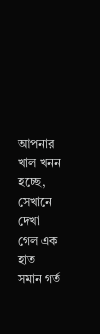আপনার খাল খনন হচ্ছে, সেখানে দেখা গেল এক হাত সমান গর্ত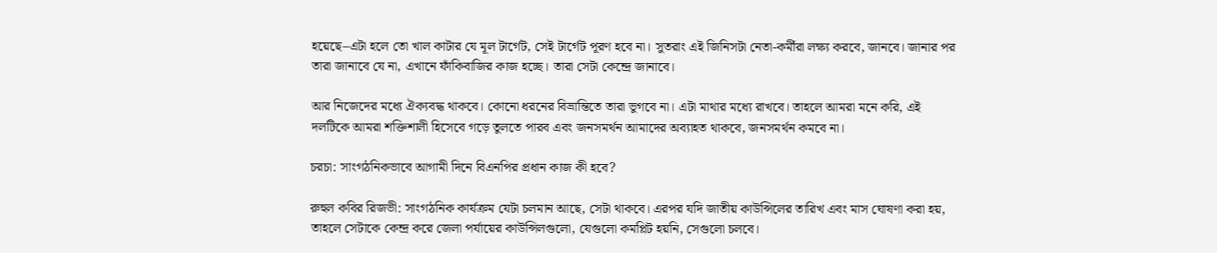হয়েছে–এটা হলে তো খাল কাটার যে মূল টার্গেট, সেই টার্গেট পূরণ হবে না। সুতরাং এই জিনিসটা নেতা-কর্মীরা লক্ষ্য করবে, জানবে। জানার পর তারা জানাবে যে না, এখানে ফাঁকিবাজির কাজ হচ্ছে। তারা সেটা কেন্দ্রে জানাবে।

আর নিজেদের মধ্যে ঐক্যবদ্ধ থাকবে। কোনো ধরনের বিভ্রান্তিতে তারা ভুগবে না। এটা মাথার মধ্যে রাখবে। তাহলে আমরা মনে করি, এই দলটিকে আমরা শক্তিশালী হিসেবে গড়ে তুলতে পারব এবং জনসমর্থন আমাদের অব্যাহত থাকবে, জনসমর্থন কমবে না।

চরচা: সাংগঠনিকভাবে আগামী দিনে বিএনপির প্রধান কাজ কী হবে?

রুহুল কবির রিজভী: সাংগঠনিক কার্যক্রম যেটা চলমান আছে, সেটা থাকবে। এরপর যদি জাতীয় কাউন্সিলের তারিখ এবং মাস ঘোষণা করা হয়, তাহলে সেটাকে কেন্দ্র করে জেলা পর্যায়ের কাউন্সিলগুলো, যেগুলো কমপ্লিট হয়নি, সেগুলো চলবে।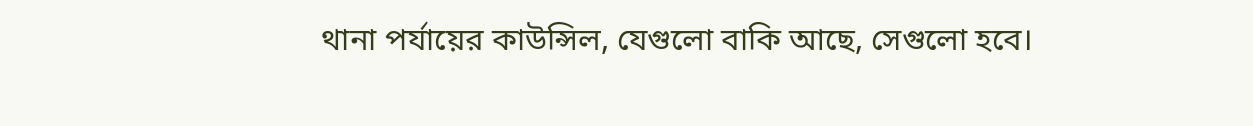থানা পর্যায়ের কাউন্সিল, যেগুলো বাকি আছে, সেগুলো হবে।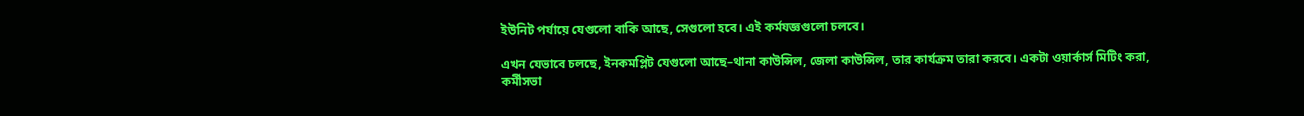ইউনিট পর্যায়ে যেগুলো বাকি আছে, সেগুলো হবে। এই কর্মযজ্ঞগুলো চলবে।

এখন যেভাবে চলছে, ইনকমপ্লিট যেগুলো আছে–থানা কাউন্সিল, জেলা কাউন্সিল, তার কার্যক্রম তারা করবে। একটা ওয়ার্কার্স মিটিং করা, কর্মীসভা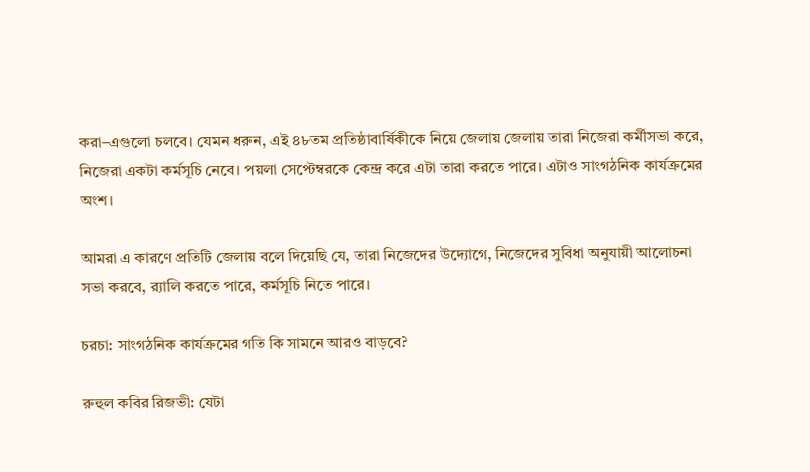করা–এগুলো চলবে। যেমন ধরুন, এই ৪৮তম প্রতিষ্ঠাবার্ষিকীকে নিয়ে জেলায় জেলায় তারা নিজেরা কর্মীসভা করে, নিজেরা একটা কর্মসূচি নেবে। পয়লা সেপ্টেম্বরকে কেন্দ্র করে এটা তারা করতে পারে। এটাও সাংগঠনিক কার্যক্রমের অংশ।

আমরা এ কারণে প্রতিটি জেলায় বলে দিয়েছি যে, তারা নিজেদের উদ্যোগে, নিজেদের সুবিধা অনুযায়ী আলোচনা সভা করবে, র‍্যালি করতে পারে, কর্মসূচি নিতে পারে।

চরচা: সাংগঠনিক কার্যক্রমের গতি কি সামনে আরও বাড়বে?

রুহুল কবির রিজভী: যেটা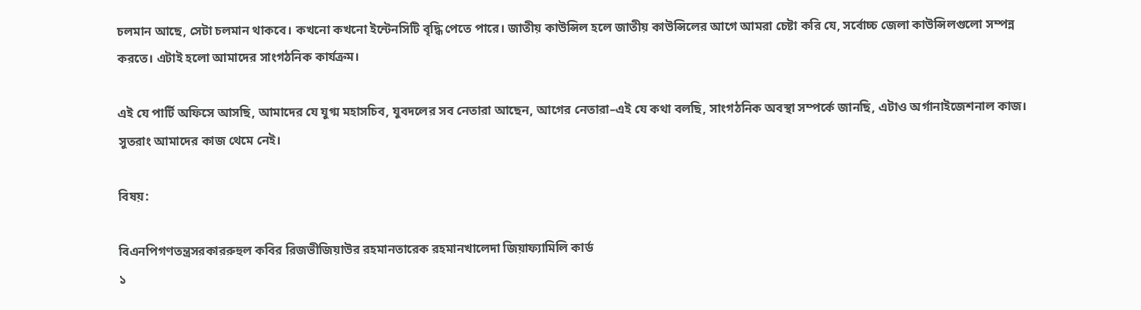চলমান আছে, সেটা চলমান থাকবে। কখনো কখনো ইন্টেনসিটি বৃদ্ধি পেতে পারে। জাতীয় কাউন্সিল হলে জাতীয় কাউন্সিলের আগে আমরা চেষ্টা করি যে, সর্বোচ্চ জেলা কাউন্সিলগুলো সম্পন্ন করতে। এটাই হলো আমাদের সাংগঠনিক কার্যক্রম।

এই যে পার্টি অফিসে আসছি, আমাদের যে যুগ্ম মহাসচিব, যুবদলের সব নেতারা আছেন, আগের নেতারা–এই যে কথা বলছি, সাংগঠনিক অবস্থা সম্পর্কে জানছি, এটাও অর্গানাইজেশনাল কাজ। সুতরাং আমাদের কাজ থেমে নেই।

বিষয়:

বিএনপিগণতন্ত্রসরকাররুহুল কবির রিজভীজিয়াউর রহমানতারেক রহমানখালেদা জিয়াফ্যামিলি কার্ড
১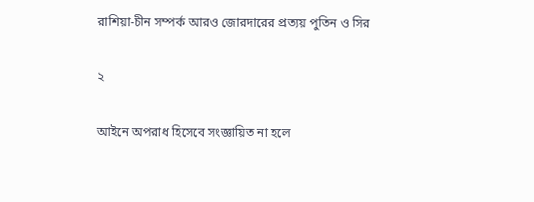রাশিয়া-চীন সম্পর্ক আরও জোরদারের প্রত্যয় পুতিন ও সির

২

আইনে অপরাধ হিসেবে সংজ্ঞায়িত না হলে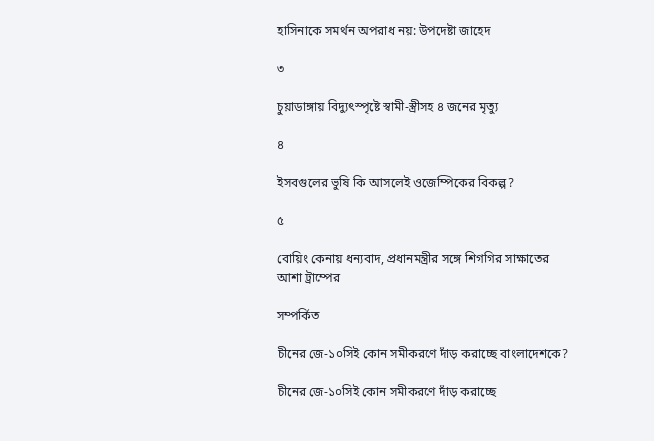হাসিনাকে সমর্থন অপরাধ নয়: উপদেষ্টা জাহেদ

৩

চুয়াডাঙ্গায় বিদ্যুৎস্পৃষ্টে স্বামী-স্ত্রীসহ ৪ জনের মৃত্যু

৪

ইসবগুলের ভুষি কি আসলেই ওজেম্পিকের বিকল্প?

৫

বোয়িং কেনায় ধন্যবাদ, প্রধানমন্ত্রীর সঙ্গে শিগগির সাক্ষাতের আশা ট্রাম্পের

সম্পর্কিত

চীনের জে-১০সিই কোন সমীকরণে দাঁড় করাচ্ছে বাংলাদেশকে?

চীনের জে-১০সিই কোন সমীকরণে দাঁড় করাচ্ছে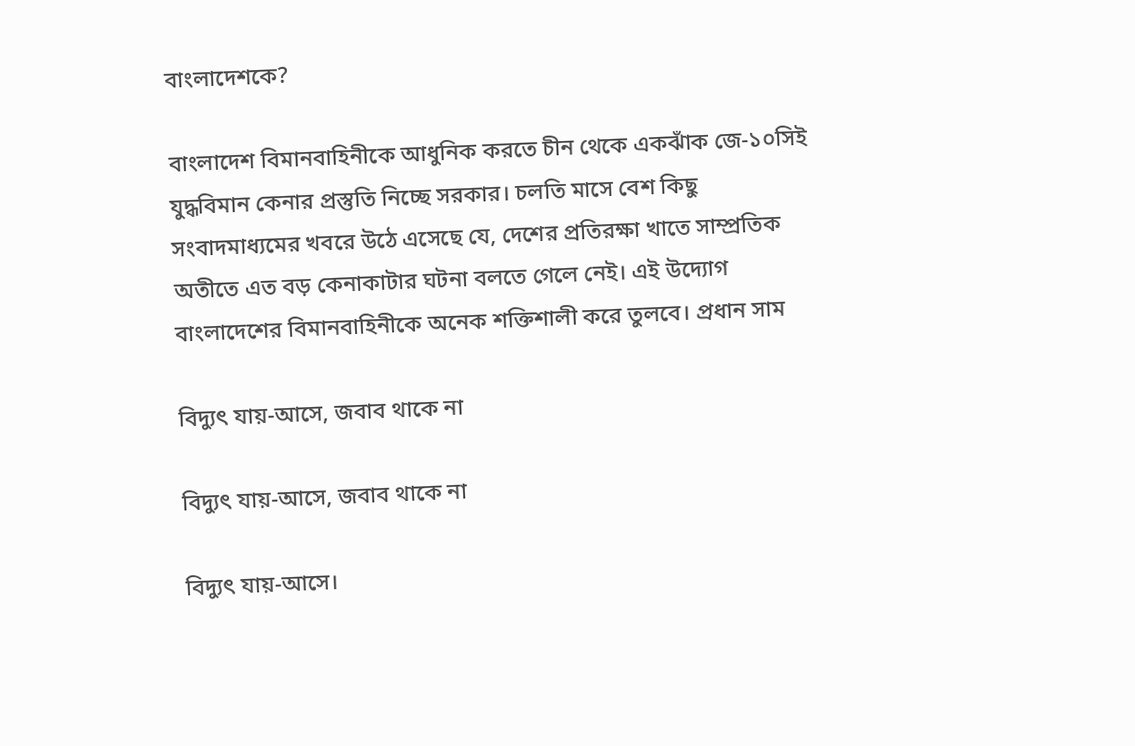বাংলাদেশকে?

বাংলাদেশ বিমানবাহিনীকে আধুনিক করতে চীন থেকে একঝাঁক জে-১০সিই যুদ্ধবিমান কেনার প্রস্তুতি নিচ্ছে সরকার। চলতি মাসে বেশ কিছু সংবাদমাধ্যমের খবরে উঠে এসেছে যে, দেশের প্রতিরক্ষা খাতে সাম্প্রতিক অতীতে এত বড় কেনাকাটার ঘটনা বলতে গেলে নেই। এই উদ্যোগ বাংলাদেশের বিমানবাহিনীকে অনেক শক্তিশালী করে তুলবে। প্রধান সাম

বিদ্যুৎ যায়-আসে, জবাব থাকে না

বিদ্যুৎ যায়-আসে, জবাব থাকে না

বিদ্যুৎ যায়-আসে।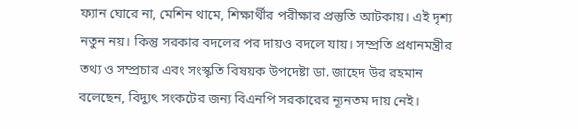ফ্যান ঘোরে না, মেশিন থামে, শিক্ষার্থীর পরীক্ষার প্রস্তুতি আটকায়। এই দৃশ্য নতুন নয়। কিন্তু সরকার বদলের পর দায়ও বদলে যায়। সম্প্রতি প্রধানমন্ত্রীর তথ্য ও সম্প্রচার এবং সংস্কৃতি বিষয়ক উপদেষ্টা ডা. জাহেদ উর রহমান বলেছেন, বিদ্যুৎ সংকটের জন্য বিএনপি সরকারের ন্যূনতম দায় নেই।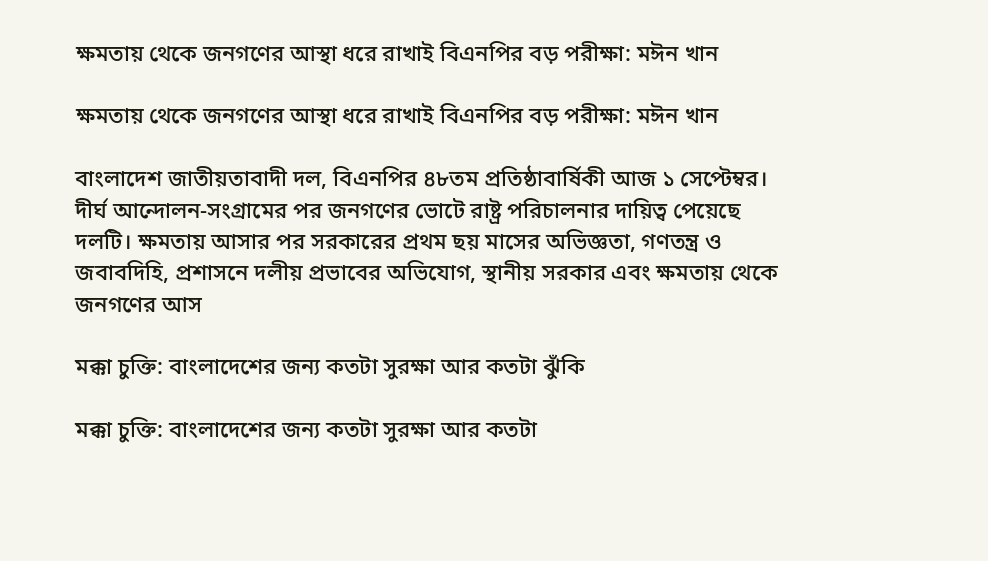ক্ষমতায় থেকে জনগণের আস্থা ধরে রাখাই বিএনপির বড় পরীক্ষা: মঈন খান

ক্ষমতায় থেকে জনগণের আস্থা ধরে রাখাই বিএনপির বড় পরীক্ষা: মঈন খান

বাংলাদেশ জাতীয়তাবাদী দল, বিএনপির ৪৮তম প্রতিষ্ঠাবার্ষিকী আজ ১ সেপ্টেম্বর। দীর্ঘ আন্দোলন-সংগ্রামের পর জনগণের ভোটে রাষ্ট্র পরিচালনার দায়িত্ব পেয়েছে দলটি। ক্ষমতায় আসার পর সরকারের প্রথম ছয় মাসের অভিজ্ঞতা, গণতন্ত্র ও জবাবদিহি, প্রশাসনে দলীয় প্রভাবের অভিযোগ, স্থানীয় সরকার এবং ক্ষমতায় থেকে জনগণের আস

মক্কা চুক্তি: বাংলাদেশের জন্য কতটা সুরক্ষা আর কতটা ঝুঁকি

মক্কা চুক্তি: বাংলাদেশের জন্য কতটা সুরক্ষা আর কতটা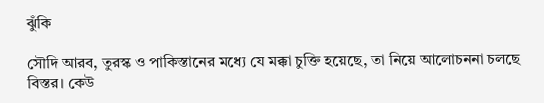ঝুঁকি

সৌদি আরব, তুরস্ক ও পাকিস্তানের মধ্যে যে মক্কা চুক্তি হয়েছে, তা নিয়ে আলোচননা চলছে বিস্তর। কেউ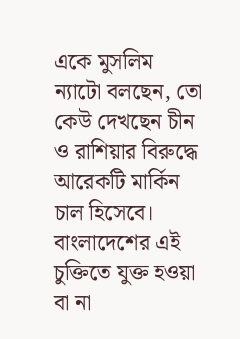একে মুসলিম ন্যাটো বলছেন, তো কেউ দেখছেন চীন ও রাশিয়ার বিরুদ্ধে আরেকটি মার্কিন চাল হিসেবে। বাংলাদেশের এই চুক্তিতে যুক্ত হওয়া বা না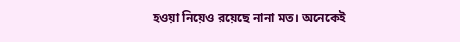হওয়া নিয়েও রয়েছে নানা মত। অনেকেই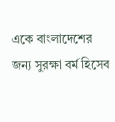একে বাংলাদেশের জন্য সুরক্ষা বর্ম হিসেব